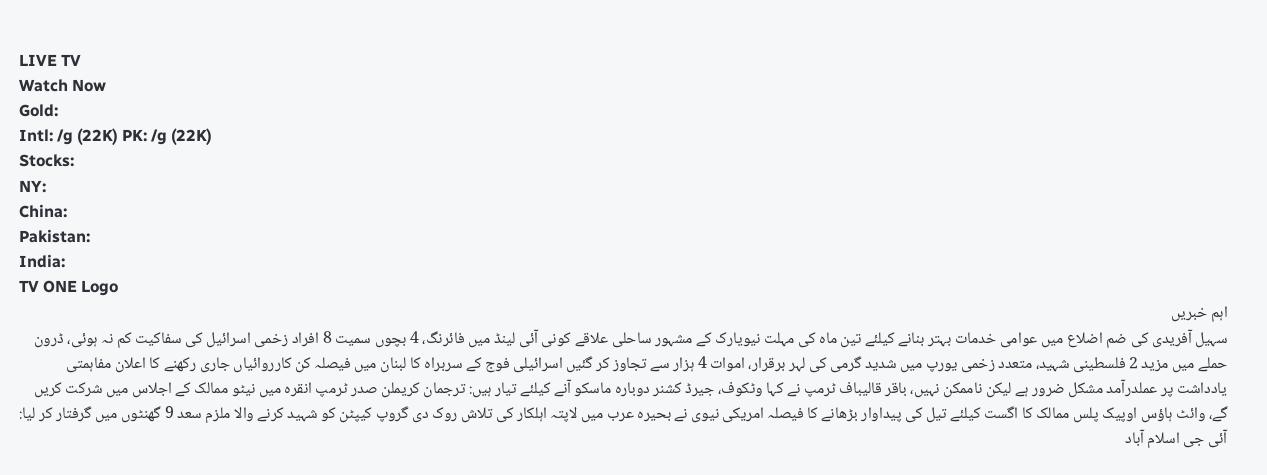LIVE TV
Watch Now
Gold:
Intl: /g (22K) PK: /g (22K)
Stocks:
NY:
China:
Pakistan:
India:
TV ONE Logo
اہم خبریں
سہیل آفریدی کی ضم اضلاع میں عوامی خدمات بہتر بنانے کیلئے تین ماہ کی مہلت نیویارک کے مشہور ساحلی علاقے کونی آئی لینڈ میں فائرنگ، 4 بچوں سمیت 8 افراد زخمی اسرائیل کی سفاکیت کم نہ ہوئی، ڈرون حملے میں مزید 2 فلسطینی شہید، متعدد زخمی یورپ میں شدید گرمی کی لہر برقرار، اموات 4 ہزار سے تجاوز کر گئیں اسرائیلی فوج کے سربراہ کا لبنان میں فیصلہ کن کارروائیاں جاری رکھنے کا اعلان مفاہمتی یادداشت پر عملدرآمد مشکل ضرور ہے لیکن ناممکن نہیں، باقر قالیباف ٹرمپ نے کہا وٹکوف، جیرڈ کشنر دوبارہ ماسکو آنے کیلئے تیار ہیں: ترجمان کریملن صدر ٹرمپ انقرہ میں نیٹو ممالک کے اجلاس میں شرکت کریں گے، وائٹ ہاؤس اوپیک پلس ممالک کا اگست کیلئے تیل کی پیداوار بڑھانے کا فیصلہ امریکی نیوی نے بحیرہ عرب میں لاپتہ اہلکار کی تلاش روک دی گروپ کیپٹن کو شہید کرنے والا ملزم سعد 9 گھنٹوں میں گرفتار کر لیا: آئی جی اسلام آباد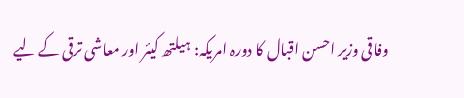وفاقی وزیر احسن اقبال کا دورہ امریکہ: ہیلتھ کیئر اور معاشی ترقی کے لیے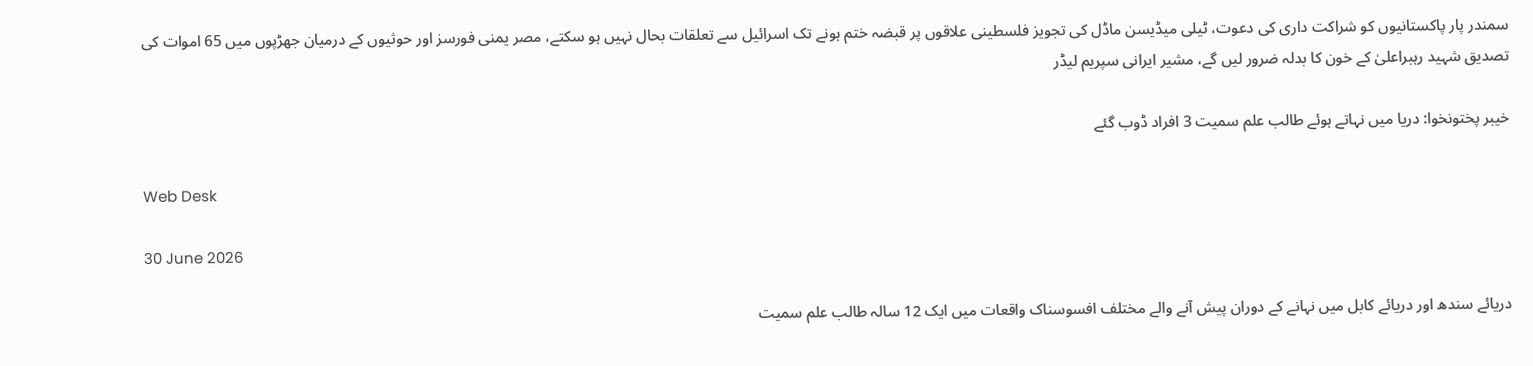سمندر پار پاکستانیوں کو شراکت داری کی دعوت، ٹیلی میڈیسن ماڈل کی تجویز فلسطینی علاقوں پر قبضہ ختم ہونے تک اسرائیل سے تعلقات بحال نہیں ہو سکتے، مصر یمنی فورسز اور حوثیوں کے درمیان جھڑپوں میں 65 اموات کی تصدیق شہید رہبراعلیٰ کے خون کا بدلہ ضرور لیں گے، مشیر ایرانی سپریم لیڈر

خیبر پختونخوا: دریا میں نہاتے ہوئے طالب علم سمیت 3 افراد ڈوب گئے

Web Desk

30 June 2026

دریائے سندھ اور دریائے کابل میں نہانے کے دوران پیش آنے والے مختلف افسوسناک واقعات میں ایک 12 سالہ طالب علم سمیت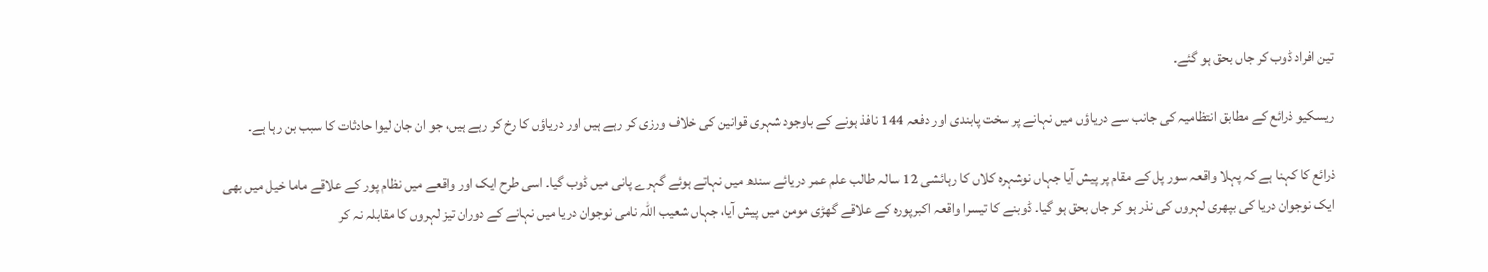تین افراد ڈوب کر جاں بحق ہو گئے۔

ریسکیو ذرائع کے مطابق انتظامیہ کی جانب سے دریاؤں میں نہانے پر سخت پابندی اور دفعہ 144 نافذ ہونے کے باوجود شہری قوانین کی خلاف ورزی کر رہے ہیں اور دریاؤں کا رخ کر رہے ہیں، جو ان جان لیوا حادثات کا سبب بن رہا ہے۔

ذرائع کا کہنا ہے کہ پہلا واقعہ سور پل کے مقام پر پیش آیا جہاں نوشہرہ کلاں کا رہائشی 12 سالہ طالب علم عمر دریائے سندھ میں نہاتے ہوئے گہرے پانی میں ڈوب گیا۔ اسی طرح ایک اور واقعے میں نظام پور کے علاقے ماما خیل میں بھی ایک نوجوان دریا کی بپھری لہروں کی نذر ہو کر جاں بحق ہو گیا۔ ڈوبنے کا تیسرا واقعہ اکبرپورہ کے علاقے گھڑی مومن میں پیش آیا، جہاں شعیب اللہ نامی نوجوان دریا میں نہانے کے دوران تیز لہروں کا مقابلہ نہ کر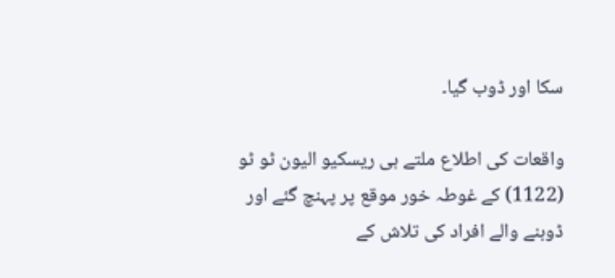سکا اور ڈوب گیا۔

واقعات کی اطلاع ملتے ہی ریسکیو الیون ٹو ٹو (1122) کے غوطہ خور موقع پر پہنچ گئے اور ڈوبنے والے افراد کی تلاش کے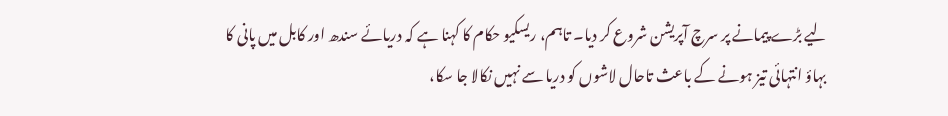لیے بڑے پیمانے پر سرچ آپریشن شروع کر دیا۔ تاہم، ریسکیو حکام کا کہنا ہے کہ دریائے سندھ اور کابل میں پانی کا بہاؤ انتہائی تیز ہونے کے باعث تاحال لاشوں کو دریا سے نہیں نکالا جا سکا،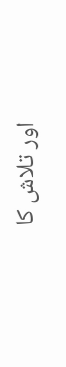اور تلاش کا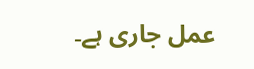عمل جاری ہے۔